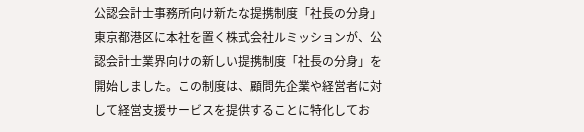公認会計士事務所向け新たな提携制度「社長の分身」
東京都港区に本社を置く株式会社ルミッションが、公認会計士業界向けの新しい提携制度「社長の分身」を開始しました。この制度は、顧問先企業や経営者に対して経営支援サービスを提供することに特化してお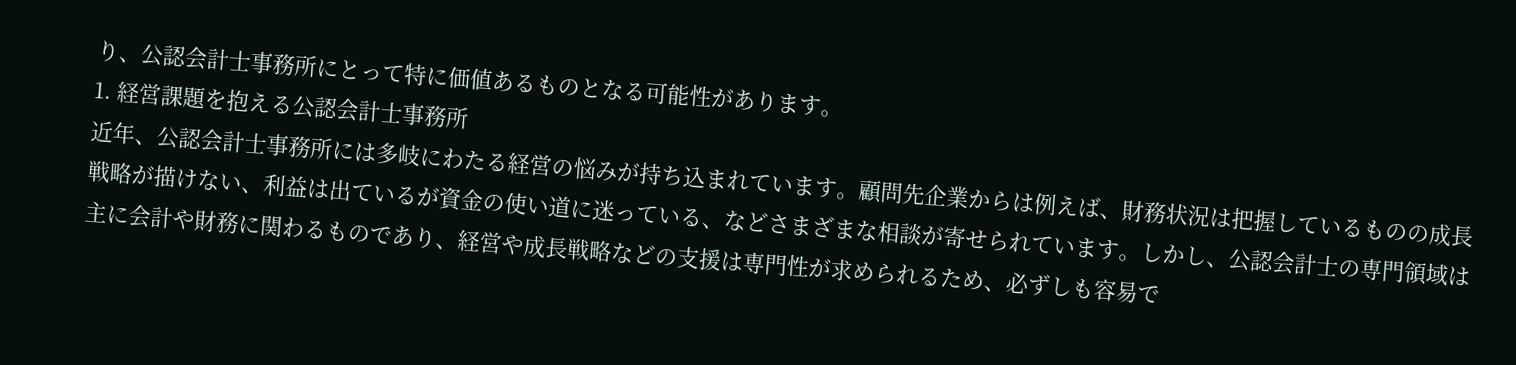り、公認会計士事務所にとって特に価値あるものとなる可能性があります。
1. 経営課題を抱える公認会計士事務所
近年、公認会計士事務所には多岐にわたる経営の悩みが持ち込まれています。顧問先企業からは例えば、財務状況は把握しているものの成長戦略が描けない、利益は出ているが資金の使い道に迷っている、などさまざまな相談が寄せられています。しかし、公認会計士の専門領域は主に会計や財務に関わるものであり、経営や成長戦略などの支援は専門性が求められるため、必ずしも容易で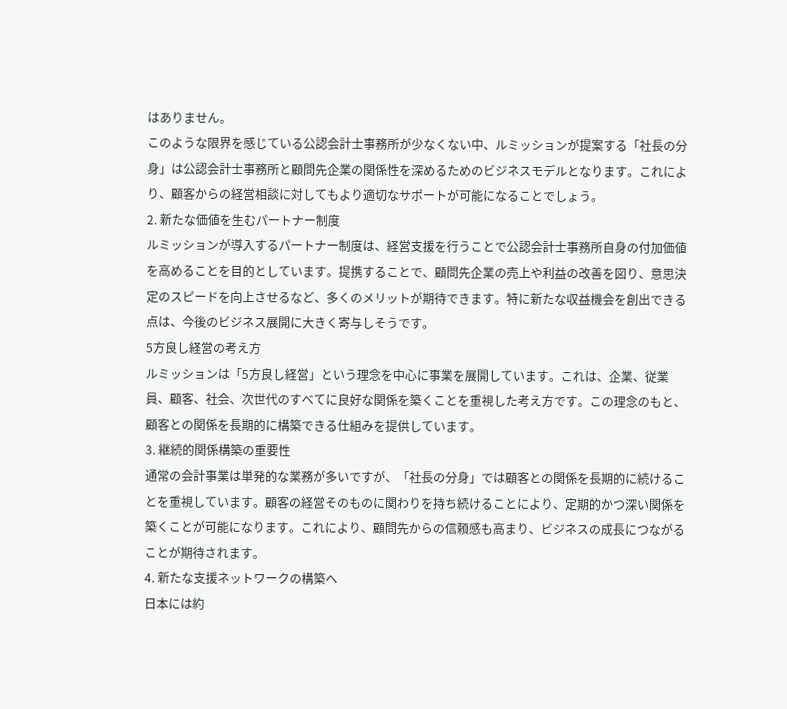はありません。
このような限界を感じている公認会計士事務所が少なくない中、ルミッションが提案する「社長の分身」は公認会計士事務所と顧問先企業の関係性を深めるためのビジネスモデルとなります。これにより、顧客からの経営相談に対してもより適切なサポートが可能になることでしょう。
2. 新たな価値を生むパートナー制度
ルミッションが導入するパートナー制度は、経営支援を行うことで公認会計士事務所自身の付加価値を高めることを目的としています。提携することで、顧問先企業の売上や利益の改善を図り、意思決定のスピードを向上させるなど、多くのメリットが期待できます。特に新たな収益機会を創出できる点は、今後のビジネス展開に大きく寄与しそうです。
5方良し経営の考え方
ルミッションは「5方良し経営」という理念を中心に事業を展開しています。これは、企業、従業員、顧客、社会、次世代のすべてに良好な関係を築くことを重視した考え方です。この理念のもと、顧客との関係を長期的に構築できる仕組みを提供しています。
3. 継続的関係構築の重要性
通常の会計事業は単発的な業務が多いですが、「社長の分身」では顧客との関係を長期的に続けることを重視しています。顧客の経営そのものに関わりを持ち続けることにより、定期的かつ深い関係を築くことが可能になります。これにより、顧問先からの信頼感も高まり、ビジネスの成長につながることが期待されます。
4. 新たな支援ネットワークの構築へ
日本には約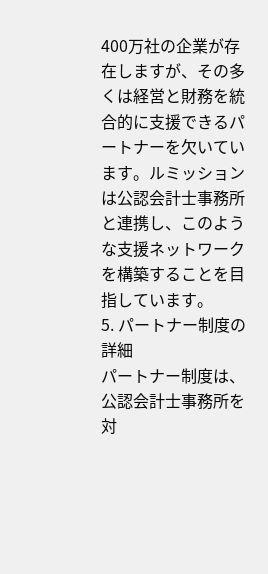400万社の企業が存在しますが、その多くは経営と財務を統合的に支援できるパートナーを欠いています。ルミッションは公認会計士事務所と連携し、このような支援ネットワークを構築することを目指しています。
5. パートナー制度の詳細
パートナー制度は、公認会計士事務所を対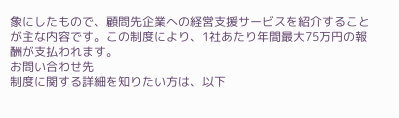象にしたもので、顧問先企業への経営支援サービスを紹介することが主な内容です。この制度により、1社あたり年間最大75万円の報酬が支払われます。
お問い合わせ先
制度に関する詳細を知りたい方は、以下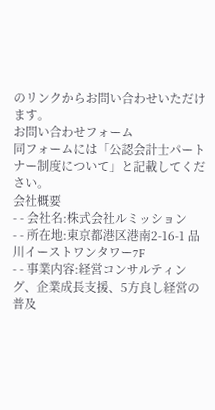のリンクからお問い合わせいただけます。
お問い合わせフォーム
同フォームには「公認会計士パートナー制度について」と記載してください。
会社概要
- - 会社名:株式会社ルミッション
- - 所在地:東京都港区港南2-16-1 品川イーストワンタワー7F
- - 事業内容:経営コンサルティング、企業成長支援、5方良し経営の普及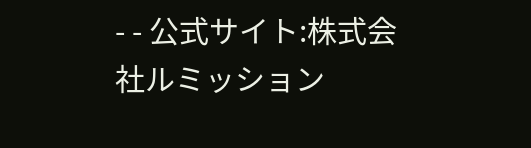- - 公式サイト:株式会社ルミッション